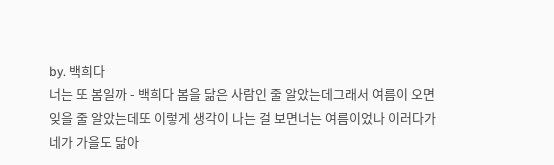by. 백희다
너는 또 봄일까 - 백희다 봄을 닮은 사람인 줄 알았는데그래서 여름이 오면 잊을 줄 알았는데또 이렇게 생각이 나는 걸 보면너는 여름이었나 이러다가 네가 가을도 닮아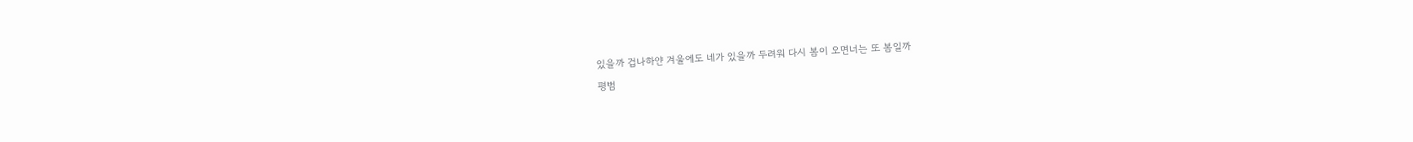있을까 겁나하얀 겨울에도 네가 있을까 두려워 다시 봄이 오면너는 또 봄일까
평범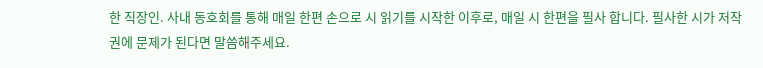한 직장인. 사내 동호회를 통해 매일 한편 손으로 시 읽기를 시작한 이후로, 매일 시 한편을 필사 합니다. 필사한 시가 저작권에 문제가 된다면 말씀해주세요.